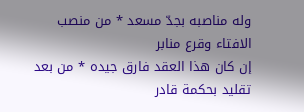وله مناصبه بجدّ مسعد * من منصب الافتاء وقرع منابر
إن كان هذا العقد فارق جيده * من بعد تقليد بحكمة قادر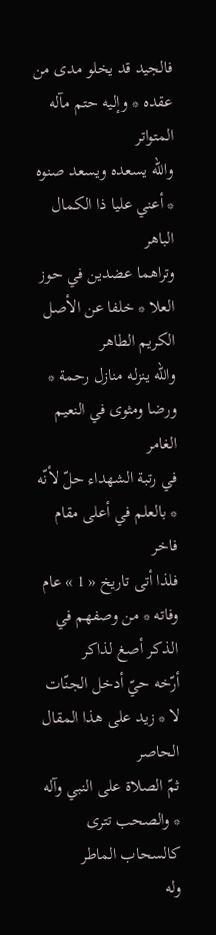فالجيد قد يخلو مدى من عقده * وإليه حتم مآله المتواتر
واللّه يسعده ويسعد صنوه * أعني عليا ذا الكمال الباهر
وتراهما عضدين في حوز العلا * خلفا عن الأصل الكريم الطاهر
واللّه ينزله منازل رحمة * ورضا ومثوى في النعيم الغامر
في رتبة الشهداء حلّ لأنّه * بالعلم في أعلى مقام فاخر
فلذا أتى تاريخ « 1 » عام وفاته * من وصفهم في الذكر أصغ لذاكر
أرّخه حيّ أدخل الجنّات لا * زيد على هذا المقال الحاصر
ثمّ الصلاة على النبي وآله * والصحب تترى كالسحاب الماطر
وله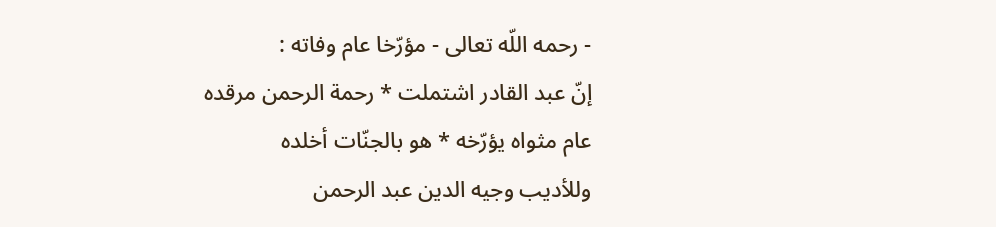- رحمه اللّه تعالى - مؤرّخا عام وفاته :
إنّ عبد القادر اشتملت * رحمة الرحمن مرقده
عام مثواه يؤرّخه * هو بالجنّات أخلده
وللأديب وجيه الدين عبد الرحمن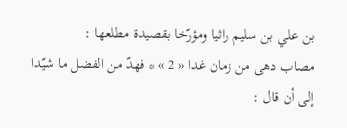بن علي بن سليم راثيا ومؤرّخا بقصيدة مطلعها :
مصاب دهى من زمان غدا « 2 » * فهدّ من الفضل ما شيّدا
إلى أن قال :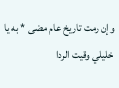وإن رمت تاريخ عام مضى * به يا خليلي وقيت الردا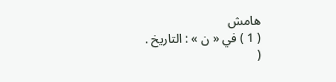هامش
( 1 ) في « ن » : التاريخ .
(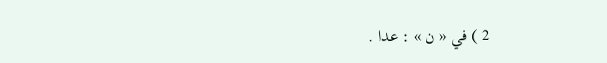2 ) في « ن » : عدا .